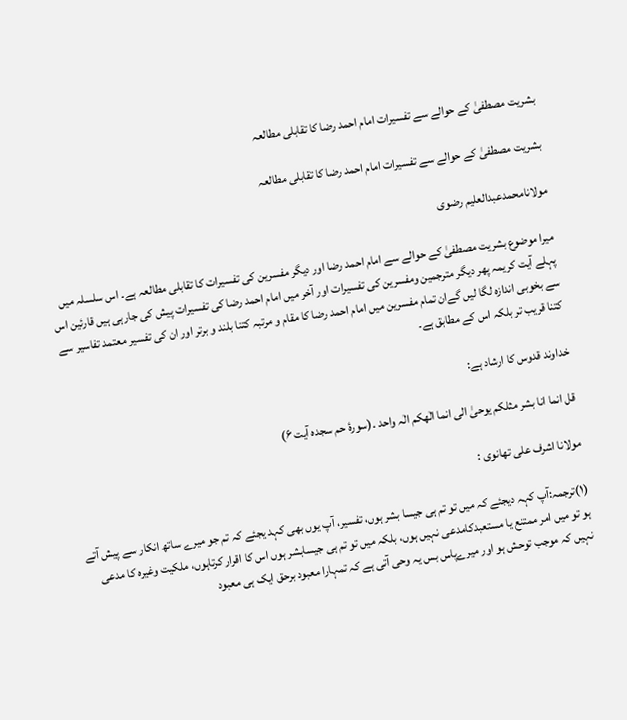بشریت مصطفیٰ کے حوالے سے تفسیرات امام احمد رضا کا تقابلی مطالعہ

بشریت مصطفیٰ کے حوالے سے تفسیرات امام احمد رضا کا تقابلی مطالعہ

مولانامحمدعبدالعلیم رضوی

میرا موضوع بشریت مصطفیٰ کے حوالے سے امام احمد رضا اور دیگر مفسرین کی تفسیرات کا تقابلی مطالعہ ہے۔ اس سلسلہ میں پہلے آیت کریمہ پھر دیگر مترجمین ومفسرین کی تفسیرات اور آخر میں امام احمد رضا کی تفسیرات پیش کی جارہی ہیں قارئین اس سے بخوبی اندازہ لگا لیں گےان تمام مفسرین میں امام احمد رضا کا مقام و مرتبہ کتنا بلند و برتر اور ان کی تفسیر معتمد تفاسیر سے کتنا قریب تر بلکہ اس کے مطابق ہے۔

خداوند قدوس کا ارشاد ہے:

قل انما انا بشر مثلکم یوحیٰ الی انما الٰھکم الٰہ واحد ۔(سورۂ حم سجدہ آیت ۶)

مولانا اشرف علی تھانوی :

(۱)ترجمہ:آپ کہہ دیجئے کہ میں تو تم ہی جیسا بشر ہوں، تفسیر، آپ یوں بھی کہد یجئے کہ تم جو میرے ساتھ انکار سے پیش آتے ہو تو میں امر ممتنع یا مستعبدکامدعی نہیں ہوں، بلکہ میں تو تم ہی جیسابشر ہوں اس کا اقرار کرتاہوں، ملکیت وغیرہ کا مدعی نہیں کہ موجب توحش ہو اور میرےپاس بس یہ وحی آتی ہے کہ تمہارا معبود برحق ایک ہی معبود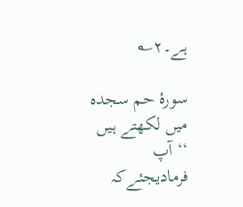ہے۔۲؎

سورۂ حم سجدہ میں لکھتے ہیں ‘‘آپ فرمادیجئےکہ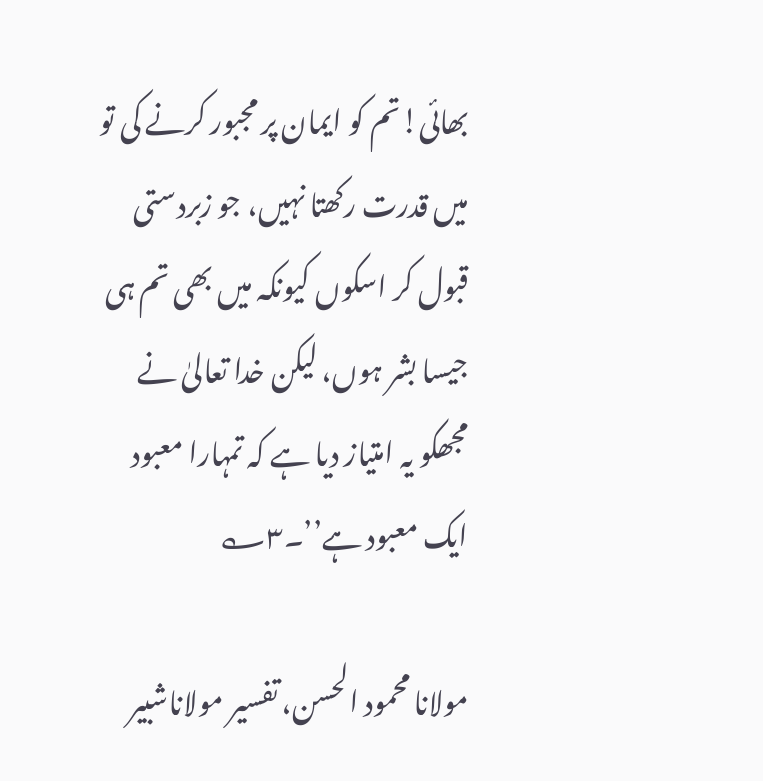بھائی!تم کو ایمان پر مجبور کرنے کی تو میں قدرت رکھتا نہیں، جو زبردستی قبول کر اسکوں کیونکہ میں بھی تم ہی جیسا بشر ہوں، لیکن خدا تعالیٰ نے مجھکو یہ امتیاز دیا ہے کہ تمہارا معبود ایک معبود ہے’’۔۳؎

مولانا محمود الحسن، تفسیر مولاناشبیر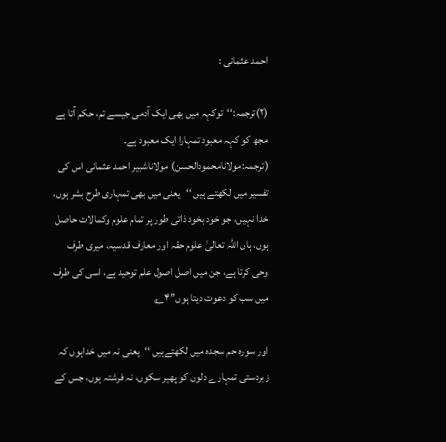احمد عثمانی :

(۲)ترجمہ:‘‘توکہہ میں بھی ایک آدمی جیسے تم، حکم آتا ہے مجھ کو کہہ معبود تمہارا ایک معبود ہے۔ (ترجمہ:مولانامحمودالحسن) مولاناشبیر احمد عثمانی اس کی تفسیر میں لکھتے ہیں ‘‘یعنی میں بھی تمہاری طرح بشر ہوں، خدا نہیں، جو خود بخود ذاتی طور پر تمام علوم وکمالات حاصل ہوں، ہاں اللہ تعالیٰ علوم حقہ اور معارف قدسیہ، میری طرف وحی کرتا ہے، جن میں اصل اصول علم توحید ہے، اسی کی طرف میں سب کو دعوت دیتا ہوں’’۴؎

اور سورہ حم سجدہ میں لکھتےہیں ‘‘یعنی نہ میں خداہوں کہ زبردستی تمہارے دلوں کو پھیر سکوں، نہ فرشتہ ہوں، جس کے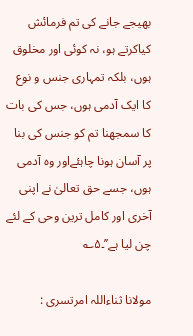بھیجے جانے کی تم فرمائش کیاکرتے ہو، نہ کوئی اور مخلوق ہوں، بلکہ تمہاری جنس و نوع کا ایک آدمی ہوں، جس کی بات کا سمجھنا تم کو جنس کی بنا پر آسان ہونا چاہئےاور وہ آدمی ہوں، جسے حق تعالیٰ نے اپنی آخری اور کامل ترین وحی کے لئے چن لیا ہے’’۔۵؎

مولانا ثناءاللہ امرتسری :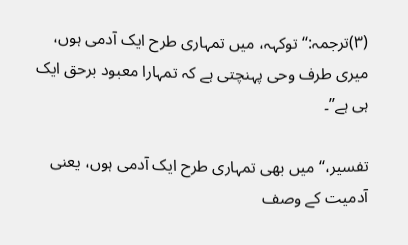(۳)ترجمہ:‘‘توکہہ، میں تمہاری طرح ایک آدمی ہوں، میری طرف وحی پہنچتی ہے کہ تمہارا معبود برحق ایک ہی ہے’’۔

تفسیر،‘‘میں بھی تمہاری طرح ایک آدمی ہوں، یعنی آدمیت کے وصف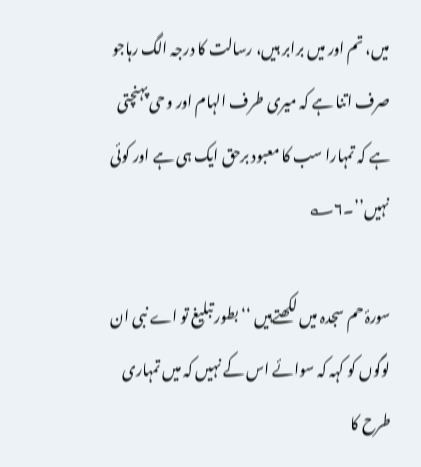میں، تم اور میں برابر ہیں، رسالت کا درجہ الگ رہاجو صرف اتنا ہے کہ میری طرف الہام اور وحی پہنچتی ہے کہ تمہارا سب کا معبود برحق ایک ہی ہے اور کوئی نہیں’’۔۶؎

سورۂ حم سجدہ میں لکھتےہیں ‘‘بطور تبلیغ تو اے نبی ان لوگوں کو کہہ کہ سوائے اس کے نہیں کہ میں تمہاری طرح کا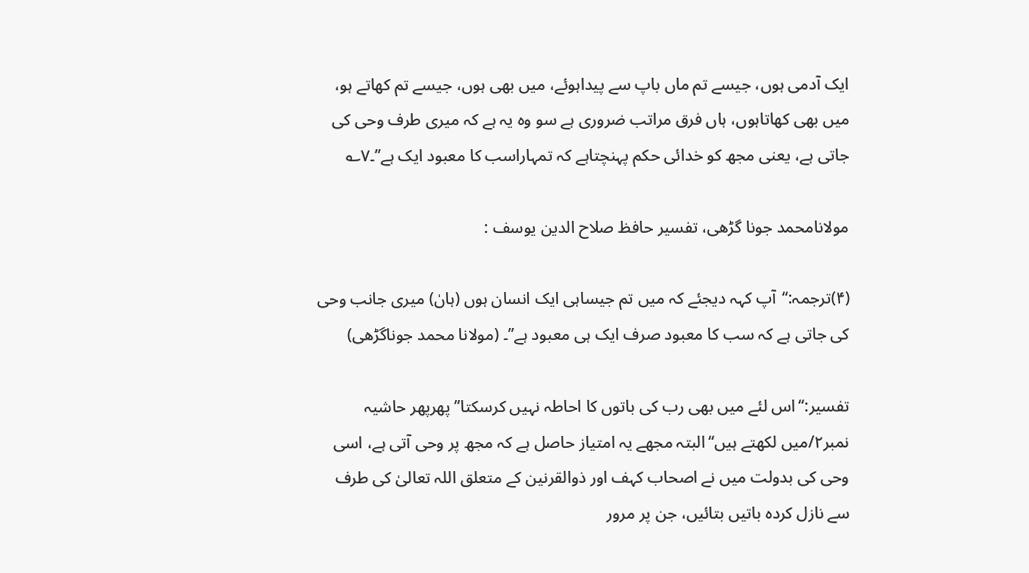ایک آدمی ہوں، جیسے تم ماں باپ سے پیداہوئے، میں بھی ہوں، جیسے تم کھاتے ہو، میں بھی کھاتاہوں، ہاں فرق مراتب ضروری ہے سو وہ یہ ہے کہ میری طرف وحی کی جاتی ہے، یعنی مجھ کو خدائی حکم پہنچتاہے کہ تمہاراسب کا معبود ایک ہے’’۔۷؎

مولانامحمد جونا گڑھی، تفسیر حافظ صلاح الدین یوسف :

(۴)ترجمہ:‘‘آپ کہہ دیجئے کہ میں تم جیساہی ایک انسان ہوں (ہاںٰ) میری جانب وحی کی جاتی ہے کہ سب کا معبود صرف ایک ہی معبود ہے’’۔ (مولانا محمد جوناگڑھی)

تفسیر:‘‘اس لئے میں بھی رب کی باتوں کا احاطہ نہیں کرسکتا’’ پھرپھر حاشیہ نمبر۲/میں لکھتے ہیں‘‘البتہ مجھے یہ امتیاز حاصل ہے کہ مجھ پر وحی آتی ہے، اسی وحی کی بدولت میں نے اصحاب کہف اور ذوالقرنین کے متعلق اللہ تعالیٰ کی طرف سے نازل کردہ باتیں بتائیں، جن پر مرور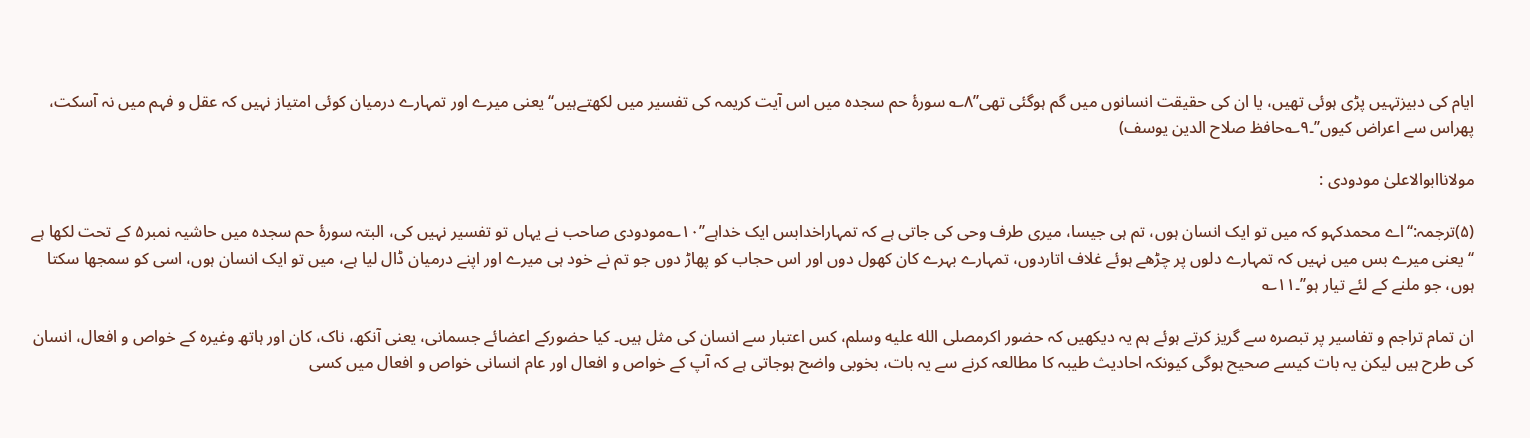ایام کی دبیزتہیں پڑی ہوئی تھیں، یا ان کی حقیقت انسانوں میں گم ہوگئی تھی’’۸؎ سورۂ حم سجدہ میں اس آیت کریمہ کی تفسیر میں لکھتےہیں‘‘یعنی میرے اور تمہارے درمیان کوئی امتیاز نہیں کہ عقل و فہم میں نہ آسکت، پھراس سے اعراض کیوں’’۔۹؎حافظ صلاح الدین یوسف)

مولاناابوالاعلیٰ مودودی :

(۵)ترجمہ:‘‘اے محمدکہو کہ میں تو ایک انسان ہوں، تم ہی جیسا، میری طرف وحی کی جاتی ہے کہ تمہاراخدابس ایک خداہے’’۱۰؎مودودی صاحب نے یہاں تو تفسیر نہیں کی، البتہ سورۂ حم سجدہ میں حاشیہ نمبر۵ کے تحت لکھا ہے ‘‘یعنی میرے بس میں نہیں کہ تمہارے دلوں پر چڑھے ہوئے غلاف اتاردوں، تمہارے بہرے کان کھول دوں اور اس حجاب کو پھاڑ دوں جو تم نے خود ہی میرے اور اپنے درمیان ڈال لیا ہے، میں تو ایک انسان ہوں، اسی کو سمجھا سکتا ہوں، جو ملنے کے لئے تیار ہو’’۔۱۱؎

ان تمام تراجم و تفاسیر پر تبصرہ سے گریز کرتے ہوئے ہم یہ دیکھیں کہ حضور اکرمصلى الله عليه وسلم، کس اعتبار سے انسان کی مثل ہیں۔ کیا حضورکے اعضائے جسمانی، یعنی آنکھ، ناک، کان اور ہاتھ وغیرہ کے خواص و افعال، انسان کی طرح ہیں لیکن یہ بات کیسے صحیح ہوگی کیونکہ احادیث طیبہ کا مطالعہ کرنے سے یہ بات، بخوبی واضح ہوجاتی ہے کہ آپ کے خواص و افعال اور عام انسانی خواص و افعال میں کسی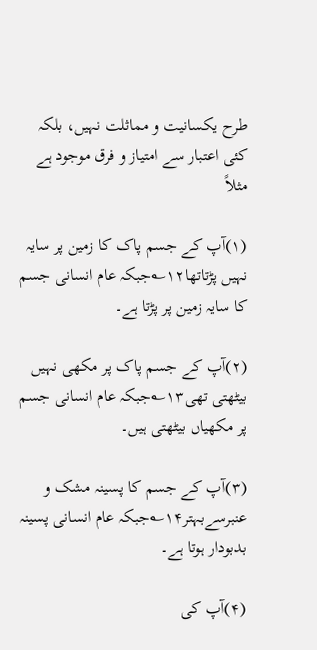طرح یکسانیت و مماثلت نہیں، بلکہ کئی اعتبار سے امتیاز و فرق موجود ہے مثلاً

(۱)آپ کے جسم پاک کا زمین پر سایہ نہیں پڑتاتھا۱۲؎جبکہ عام انسانی جسم کا سایہ زمین پر پڑتا ہے۔

(۲)آپ کے جسم پاک پر مکھی نہیں بیٹھتی تھی۱۳؎جبکہ عام انسانی جسم پر مکھیاں بیٹھتی ہیں۔

(۳)آپ کے جسم کا پسینہ مشک و عنبرسےبہتر۱۴؎جبکہ عام انسانی پسینہ بدبودار ہوتا ہے۔

(۴)آپ کی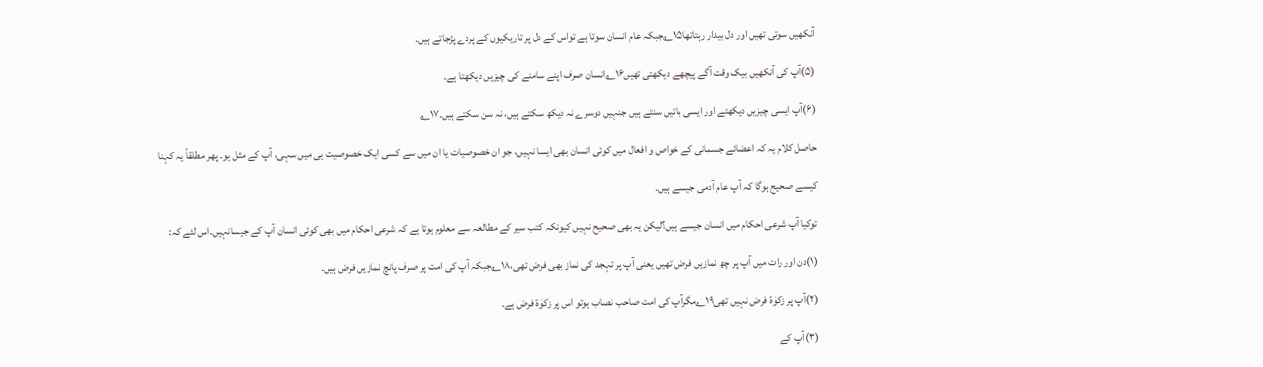آنکھیں سوتی تھیں اور دل بیدار رہتاتھا۱۵؎جبکہ عام انسان سوتا ہے تواس کے دل پر تاریکیوں کے پردے پڑجاتے ہیں۔

(۵)آپ کی آنکھیں بیک وقت آگے پیچھے دیکھتی تھیں۱۶؎انسان صرف اپنے سامنے کی چیزیں دیکھتا ہے۔

(۶)آپ ایسی چیزیں دیکھتے اور ایسی باتیں سنتے ہیں جنہیں دوسرے نہ دیکھ سکتے ہیں، نہ سن سکتے ہیں۔۱۷؎

حاصل کلام یہ کہ اعضائے جسمانی کے خواص و افعال میں کوئی انسان بھی ایسا نہیں، جو ان خصوصیات یا ان میں سے کسی ایک خصوصیت ہی میں سہی، آپ کے مثل ہو۔ پھر مطلقاً یہ کہنا

کیسے صحیح ہوگا کہ آپ عام آدمی جیسے ہیں۔

توکیا آپ شرعی احکام میں انسان جیسے ہیں؟لیکن یہ بھی صحیح نہیں کیونکہ کتب سیر کے مطالعہ سے معلوم ہوتا ہے کہ شرعی احکام میں بھی کوئی انسان آپ کے جیسانہیں۔اس لئے کہ:

(۱)دن اور رات میں آپ پر چھ نمازیں فرض تھیں یعنی آپ پر تہجد کی نماز بھی فرض تھی،۱۸؎جبکہ آپ کی امت پر صرف پانچ نمازیں فرض ہیں۔

(۲)آپ پر زکوٰۃ فرض نہیں تھی۱۹؎مگرآپ کی امت صاحب نصاب ہوتو اس پر زکوٰۃ فرض ہے۔

(۳)آپ کے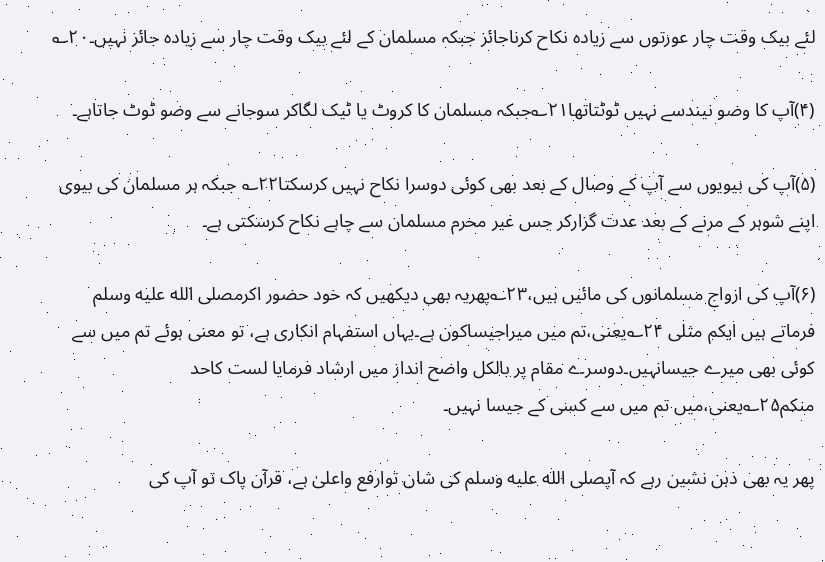لئے بیک وقت چار عورتوں سے زیادہ نکاح کرناجائز جبکہ مسلمان کے لئے بیک وقت چار سے زیادہ جائز نہیں۔۲۰؎

(۴)آپ کا وضو نیندسے نہیں ٹوٹتاتھا۲۱؎جبکہ مسلمان کا کروٹ یا ٹیک لگاکر سوجانے سے وضو ٹوٹ جاتاہے۔

(۵)آپ کی بیویوں سے آپ کے وصال کے بعد بھی کوئی دوسرا نکاح نہیں کرسکتا۲۲؎ جبکہ ہر مسلمان کی بیوی اپنے شوہر کے مرنے کے بعد عدت گزارکر جس غیر محرم مسلمان سے چاہے نکاح کرسکتی ہے۔

(۶)آپ کی ازواج مسلمانوں کی مائیں ہیں،۲۳؎پھریہ بھی دیکھیں کہ خود حضور اکرمصلى الله عليه وسلم فرماتے ہیں ایکم مثلی ۲۴؎یعنی،تم میں میراجیساکون ہے۔یہاں استفہام انکاری ہے، تو معنی ہوئے تم میں سے کوئی بھی میرے جیسانہیں۔دوسرے مقام پر بالکل واضح انداز میں ارشاد فرمایا لست کاحد منکم۲۵؎یعنی،میں تم میں سے کسی کے جیسا نہیں۔

پھر یہ بھی ذہن نشین رہے کہ آپصلى الله عليه وسلم کی شان توارفع واعلیٰ ہے، قرآن پاک تو آپ کی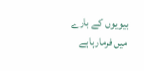بیویوں کے بارے میں فرمارہاہے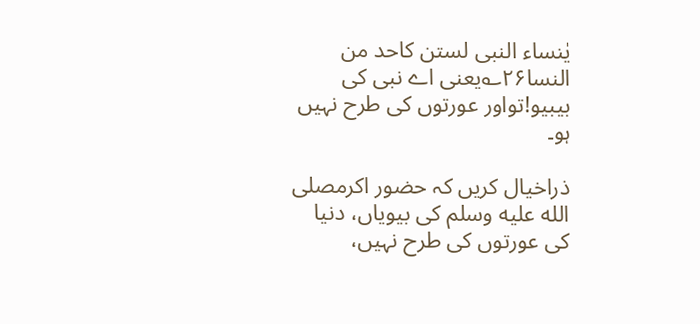یٰنساء النبی لستن کاحد من النسا۲۶؎یعنی اے نبی کی بیبیو!تواور عورتوں کی طرح نہیں ہو۔

ذراخیال کریں کہ حضور اکرمصلى الله عليه وسلم کی بیویاں، دنیا کی عورتوں کی طرح نہیں،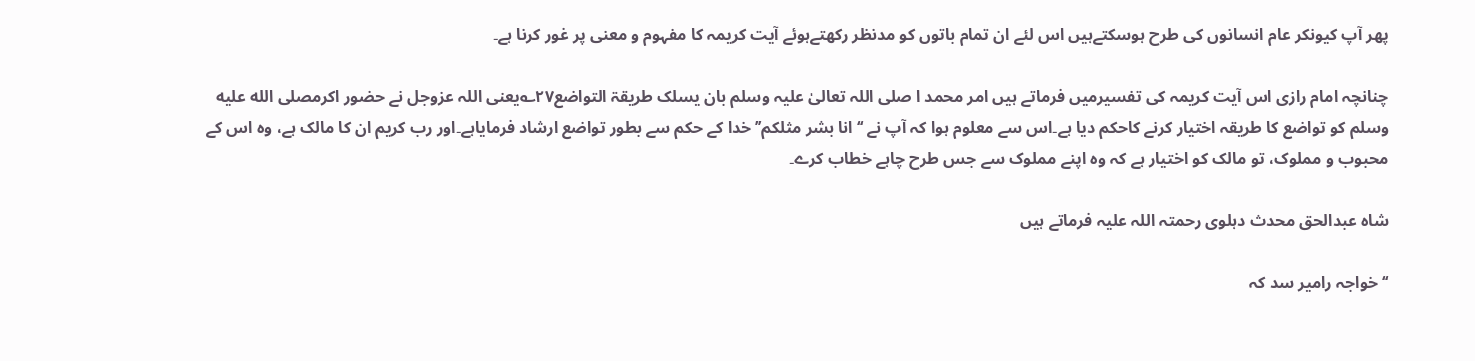پھر آپ کیونکر عام انسانوں کی طرح ہوسکتےہیں اس لئے ان تمام باتوں کو مدنظر رکھتےہوئے آیت کریمہ کا مفہوم و معنی پر غور کرنا ہے۔

چنانچہ امام رازی اس آیت کریمہ کی تفسیرمیں فرماتے ہیں امر محمد ا صلی اللہ تعالیٰ علیہ وسلم بان یسلک طریقۃ التواضع۲۷؎یعنی اللہ عزوجل نے حضور اکرمصلى الله عليه وسلم کو تواضع کا طریقہ اختیار کرنے کاحکم دیا ہے۔اس سے معلوم ہوا کہ آپ نے ‘‘انا بشر مثلکم’’ خدا کے حکم سے بطور تواضع ارشاد فرمایاہے۔اور رب کریم ان کا مالک ہے، وہ اس کے محبوب و مملوک، تو مالک کو اختیار ہے کہ وہ اپنے مملوک سے جس طرح چاہے خطاب کرے۔

شاہ عبدالحق محدث دہلوی رحمتہ اللہ علیہ فرماتے ہیں

‘‘خواجہ رامیر سد کہ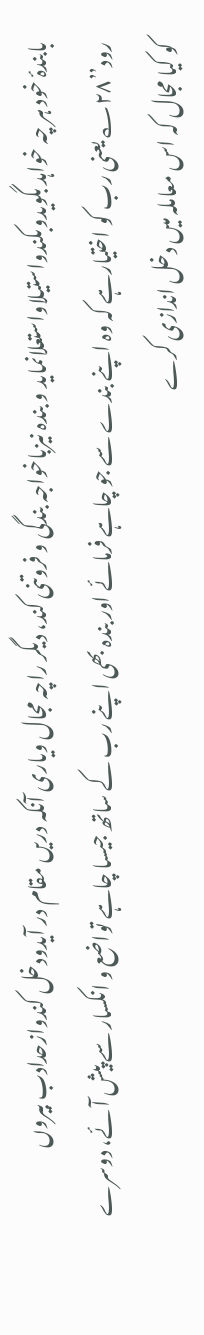بابندۂ خود ہر چہ خواہد بگویدوبکندواستیلاواستعلانماید و بندہ نیزباخواجہ بندگی و فروتنی کند، دیگر راچہ مجال ویاری آنکہ دریں مقام در آیدودخل کندوازحدادب بیروں رود’’۲۸؎یعنی رب کو اختیارہے کہ وہ اپنے بندے سے جو چاہے فرمائے اور بندہ بھی اپنے رب کے ساتھ جیسا چاہے تواضع و انکسار سے پیش آئے، دوسرے کو کیا مجال کہ اس معاملہ میں دخل اندازی کرے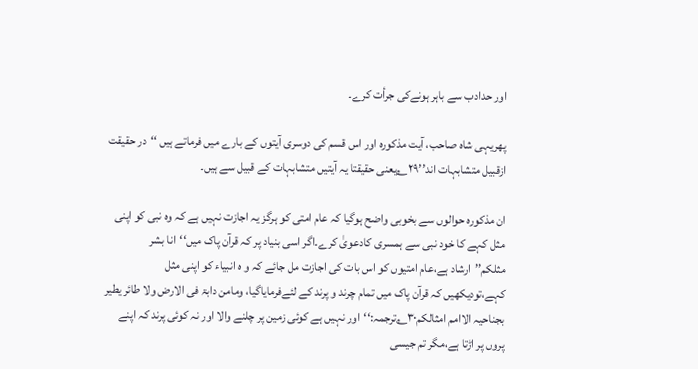اور حدادب سے باہر ہونےکی جرأت کرے۔

پھریہی شاہ صاحب، آیت مذکورہ اور اس قسم کی دوسری آیتوں کے بارے میں فرماتے ہیں ‘‘در حقیقت ازقبیل متشابہات اند’’۲۹؎یعنی حقیقتا یہ آیتیں متشابہات کے قبیل سے ہیں۔

ان مذکورہ حوالوں سے بخوبی واضح ہوگیا کہ عام امتی کو ہرگز یہ اجازت نہیں ہے کہ وہ نبی کو اپنی مثل کہے کا خود نبی سے ہمسری کادعویٰ کرے۔اگر اسی بنیاد پر کہ قرآن پاک میں‘‘انا بشر مثلکم’’ارشاد ہے،عام امتیوں کو اس بات کی اجازت مل جائے کہ و ہ انبیاء کو اپنی مثل کہے،تودیکھیں کہ قرآن پاک میں تمام چرند و پرند کے لئےفرمایاگیا، ومامن دابۃ فی الارض ولا طائر یطیر بجناحیہ الاامم امثالکم۳۰؎ترجمہ:‘‘اور نہیں ہے کوئی زمین پر چلنے والا اور نہ کوئی پرند کہ اپنے پروں پر اڑتا ہے،مگر تم جیسی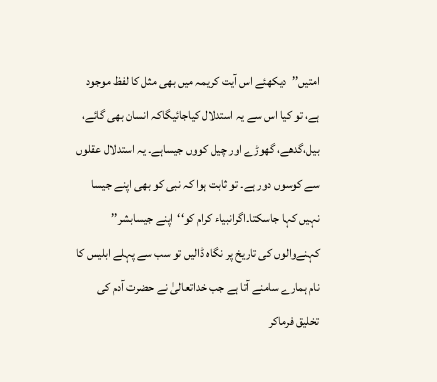امتیں’’دیکھئے اس آیت کریمہ میں بھی مثل کا لفظ موجود ہے، تو کیا اس سے یہ استدلال کیاجائیگاکہ انسان بھی گائے، بیل،گدھے، گھوڑے اور چیل کووں جیساہے۔ یہ استدلال عقلوں سے کوسوں دور ہے۔ تو ثابت ہوا کہ نبی کو بھی اپنے جیسا نہیں کہا جاسکتا۔اگرانبیاء کرام کو‘‘اپنے جیسابشر’’ کہنےوالوں کی تاریخ پر نگاہ ڈالیں تو سب سے پہلے ابلیس کا نام ہمارے سامنے آتا ہے جب خداتعالیٰ نے حضرت آدم کی تخلیق فرماکر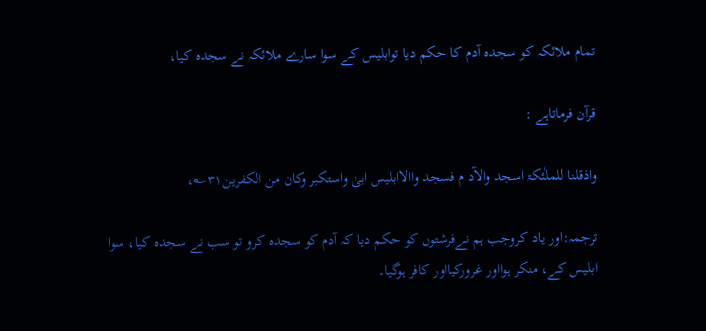تمام ملائکہ کو سجدہ آدم کا حکم دیا توابلیس کے سوا سارے ملائکہ نے سجدہ کیا،

قرآن فرماتاہے :

واذقلنا للملٰئکۃ اسجد والآد م فسجد واالاابلیس ابیٰ واستکبر وکان من الکفرین۳۱؎،

ترجمہ:اور یاد کروجب ہم نےفرشتوں کو حکم دیا کہ آدم کو سجدہ کرو تو سب نے سجدہ کیا، سوا ابلیس کے، منکر ہوااور غرورکیااور کافر ہوگیا۔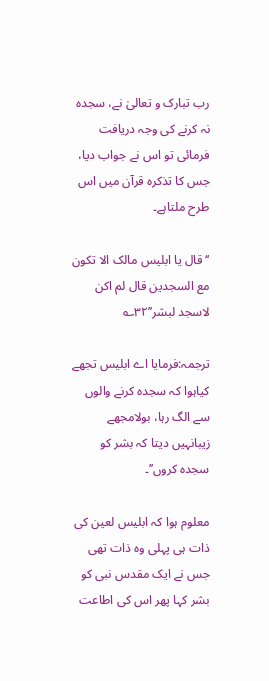رب تبارک و تعالیٰ نے، سجدہ نہ کرنے کی وجہ دریافت فرمائی تو اس نے جواب دیا، جس کا تذکرہ قرآن میں اس طرح ملتاہے۔

‘‘قال یا ابلیس مالک الا تکون مع السجدین قال لم اکن لاسجد لبشر’’۳۲؎

ترجمہ:فرمایا اے ابلیس تجھے کیاہوا کہ سجدہ کرنے والوں سے الگ رہا، بولامجھے زیبانہیں دیتا کہ بشر کو سجدہ کروں’’۔

معلوم ہوا کہ ابلیس لعین کی ذات ہی پہلی وہ ذات تھی جس نے ایک مقدس نبی کو بشر کہا پھر اس کی اطاعت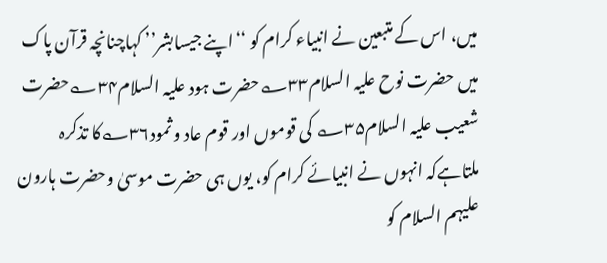میں، اس کے متبعین نے انبیاء کرام کو ‘‘اپنے جیسابشر’’ کہاچنانچہ قرآن پاک میں حضرت نوح علیہ السلام۳۳؎حضرت ہود علیہ السلام۳۴؎حضرت شعیب علیہ السلام۳۵؎ کی قوموں اور قوم عاد و ثمود۳۶؎کا تذکرہ ملتاہےکہ انہوں نے انبیائے کرام کو، یوں ہی حضرت موسیٰ وحضرت ہارون علیہم السلام کو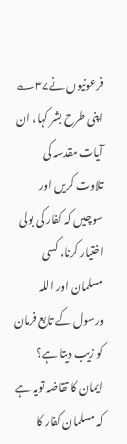فرعونیوں نے۳۷؎ اپنی طرح بشر کہا، ان آیات مقدسہ کی تلاوت کریں اور سوچیں کہ کفار کی بولی اختیار کرنا، کسی مسلمان اور اللہ ورسول کے تابع فرمان کو زیب دیتا ہے؟ ایمان کا تقاضہ تویہ ہے کہ مسلمان کفار کا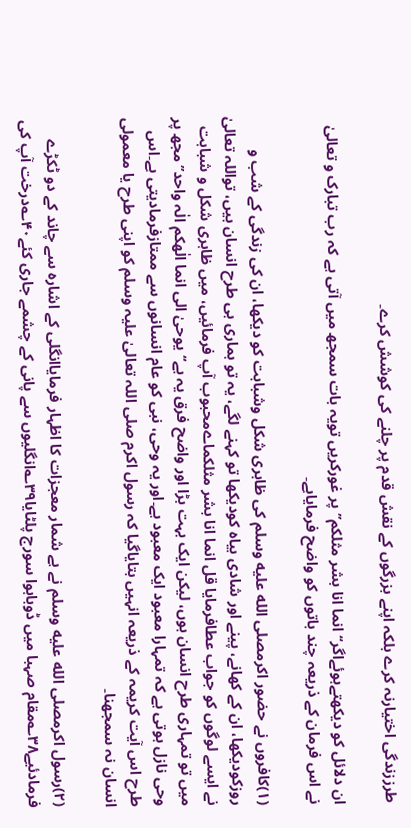طرززندگی اختیارنہ کرے بلکہ اپنے بزرگوں کے نقش قدم پر چلنے کی کوشش کرے۔

ان دلائل کو دیکھتےہوئےاگر‘‘انما انا بشر مثلکم’’پر غورکریں تویہ بات سمجھ میں آتی ہے کہ رب تبارک و تعالیٰ نے اس فرمان کے ذریعہ چند باتوں کو واضح فرمایاہے۔

(۱)کافروں نے حضور اکرمصلى الله عليه وسلم کی ظاہری شکل وشباہت کو دیکھا، ان کی زندگی کے شب و روزکودیکھا، ان کے کھانے، پینے اور شادی بیاہ کودیکھا تو کہنے لگے، یہ تو ہماری ہی طرح انسان ہیں، تواللہ تعالیٰ نے ایسے لوگوں کو جواب عطافرمایا قل انما انا بشر مثلکماےمحبوب آپ فرمائیں، میں ظاہری شکل و شباہت میں تو تمہاری طرح انسان ہوں، لیکن ایک بہت بڑا اور واضح فرق یہ ہے‘‘یوحیٰ الی انما الٰھکم الٰہ واحد’’مجھ پر وحی نازل ہوتی ہے کہ تمہارا معبود ایک معبود ہے۔اور یہ وحی، نبی کو عام انسانوں سے ممتازفرمادیتی ہے۔اس طرح اس آیت کریمہ کے ذریعہ انہیں بتایاگیا کہ رسول اکرم صلی اللہ تعالیٰ علیہ وسلم کو اپنی طرح یا معمولی انسان نہ سمجھنا۔

(۲)رسول اکرمصلى الله عليه وسلم نے بے شمار معجزات کا اظہار فرمایاانگلی کے اشارہ سے چاند کے دو ٹکڑے فرمادئیے۳۸؎مقام صہبا میں ڈوباہوا سورج پلٹایا۳۹؎انگلیوں سے پانی کے چشمے جاری کئے۴۰؎درخت آپ کی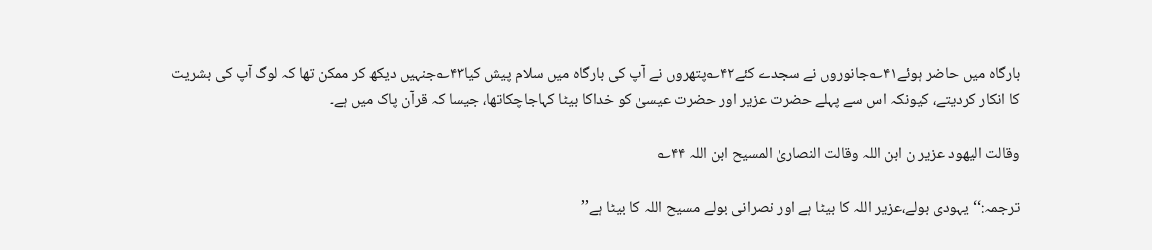بارگاہ میں حاضر ہوئے۴۱؎جانوروں نے سجدے کئے۴۲؎پتھروں نے آپ کی بارگاہ میں سلام پیش کیا۴۳؎جنہیں دیکھ کر ممکن تھا کہ لوگ آپ کی بشریت کا انکار کردیتے، کیونکہ اس سے پہلے حضرت عزیر اور حضرت عیسیٰ کو خداکا بیٹا کہاجاچکاتھا، جیسا کہ قرآن پاک میں ہے۔

وقالت الیھود عزیر ن ابن اللہ وقالت النصاریٰ المسیح ابن اللہ ۴۴؎

ترجمہ:‘‘یہودی بولے،عزیر اللہ کا بیٹا ہے اور نصرانی بولے مسیح اللہ کا بیٹا ہے’’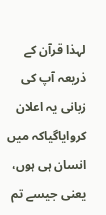لہذا قرآن کے ذریعہ آپ کی زبانی یہ اعلان کروایاگیاکہ میں انسان ہی ہوں، یعنی جیسے تم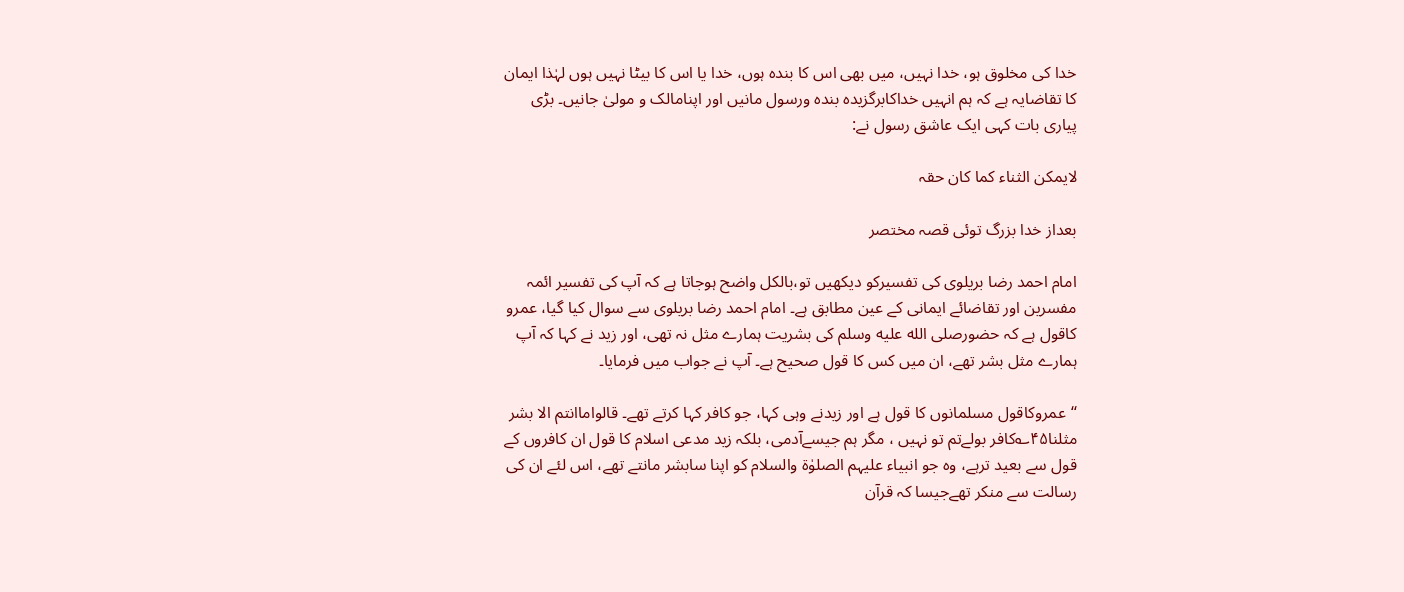خدا کی مخلوق ہو، خدا نہیں، میں بھی اس کا بندہ ہوں، خدا یا اس کا بیٹا نہیں ہوں لہٰذا ایمان کا تقاضایہ ہے کہ ہم انہیں خداکابرگزیدہ بندہ ورسول مانیں اور اپنامالک و مولیٰ جانیں۔ بڑی پیاری بات کہی ایک عاشق رسول نے:

لایمکن الثناء کما کان حقہ

بعداز خدا بزرگ توئی قصہ مختصر

امام احمد رضا بریلوی کی تفسیرکو دیکھیں تو،بالکل واضح ہوجاتا ہے کہ آپ کی تفسیر ائمہ مفسرین اور تقاضائے ایمانی کے عین مطابق ہے۔ امام احمد رضا بریلوی سے سوال کیا گیا، عمرو کاقول ہے کہ حضورصلى الله عليه وسلم کی بشریت ہمارے مثل نہ تھی، اور زید نے کہا کہ آپ ہمارے مثل بشر تھے، ان میں کس کا قول صحیح ہے۔ آپ نے جواب میں فرمایا۔

‘‘عمروکاقول مسلمانوں کا قول ہے اور زیدنے وہی کہا، جو کافر کہا کرتے تھے۔ قالواماانتم الا بشر مثلنا۴۵؎کافر بولےتم تو نہیں ، مگر ہم جیسےآدمی، بلکہ زید مدعی اسلام کا قول ان کافروں کے قول سے بعید ترہے، وہ جو انبیاء علیہم الصلوٰۃ والسلام کو اپنا سابشر مانتے تھے، اس لئے ان کی رسالت سے منکر تھےجیسا کہ قرآن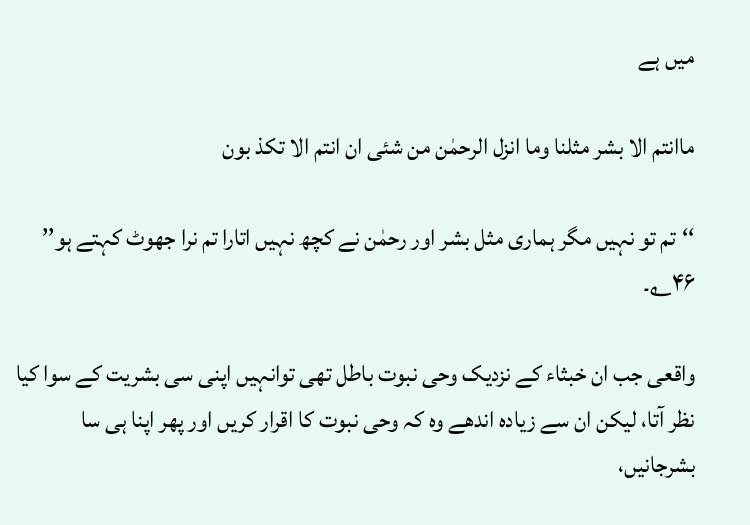میں ہے

ماانتم الا بشر مثلنا وما انزل الرحمٰن من شئی ان انتم الا تکذ بون

‘‘تم تو نہیں مگر ہماری مثل بشر اور رحمٰن نے کچھ نہیں اتارا تم نرا جھوٹ کہتے ہو’’ ۴۶؎۔

واقعی جب ان خبثاء کے نزدیک وحی نبوت باطل تھی توانہیں اپنی سی بشریت کے سوا کیا نظر آتا، لیکن ان سے زیادہ اندھے وہ کہ وحی نبوت کا اقرار کریں اور پھر اپنا ہی سا بشرجانیں،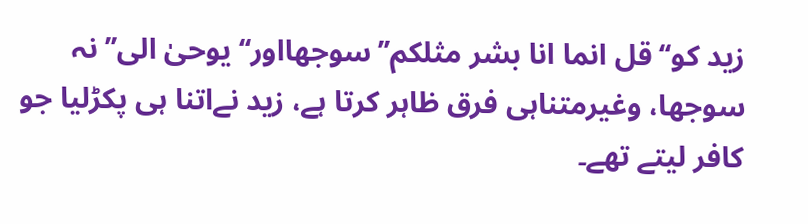زید کو‘‘قل انما انا بشر مثلکم’’سوجھااور‘‘یوحیٰ الی’’نہ سوجھا، وغیرمتناہی فرق ظاہر کرتا ہے، زید نےاتنا ہی پکڑلیا جو کافر لیتے تھے۔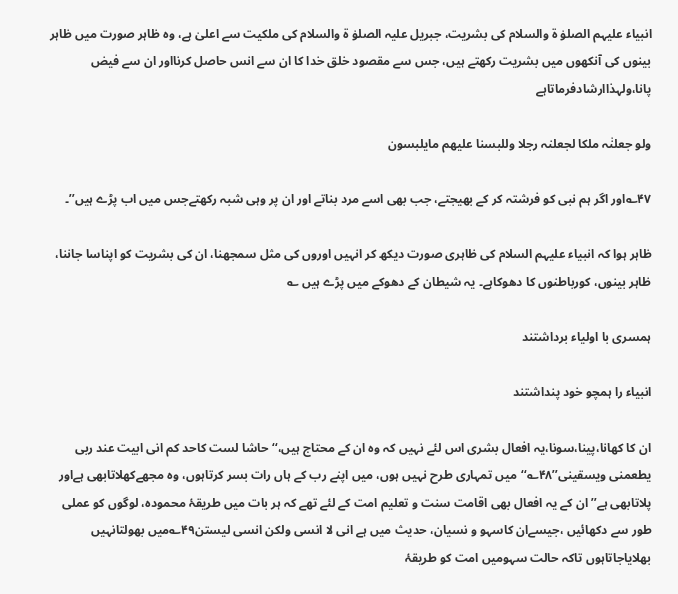انبیاء علیہم الصلوٰ ۃ والسلام کی بشریت، جبریل علیہ الصلوٰ ۃ والسلام کی ملکیت سے اعلیٰ ہے، وہ ظاہر صورت میں ظاہر بینوں کی آنکھوں میں بشریت رکھتے ہیں، جس سے مقصود خلق خدا کا ان سے انس حاصل کرنااور ان سے فیض پانا،ولہذاارشادفرماتاہے

ولو جعلنٰہ ملکا لجعلنہ رجلا وللبسنا علیھم مایلبسون

۴۷؎اور اگر ہم نبی کو فرشتہ کر کے بھیجتے، جب بھی اسے مرد بناتے اور ان پر وہی شبہ رکھتےجس میں اب پڑے ہیں’’۔

ظاہر ہوا کہ انبیاء علیہم السلام کی ظاہری صورت دیکھ کر انہیں اوروں کی مثل سمجھنا، ان کی بشریت کو اپناسا جاننا، ظاہر بینوں، کورباطنوں کا دھوکاہے۔ یہ شیطان کے دھوکے میں پڑے ہیں ؎

ہمسری با اولیاء برداشتند

انبیاء را ہمچو خود پنداشتند

ان کا کھانا،پینا،سونا،یہ افعال بشری اس لئے نہیں کہ وہ ان کے محتاج ہیں،‘‘ حاشا لست کاحد کم انی ابیت عند ربی یطعمنی ویسقینی’’۴۸؎‘‘میں تمہاری طرح نہیں ہوں، میں اپنے رب کے ہاں رات بسر کرتاہوں، وہ مجھےکھلاتابھی ہےاور پلاتابھی ہے’’ان کے یہ افعال بھی اقامت سنت و تعلیم امت کے لئے تھے کہ ہر بات میں طریقۂ محمودہ، لوگوں کو عملی طور سے دکھائیں ،جیسےان کاسہو و نسیان، حدیث میں ہے انی لا انسی ولکن انسی لیستن۴۹؎میں بھولتانہیں بھلایاجاتاہوں تاکہ حالت سہومیں امت کو طریقۂ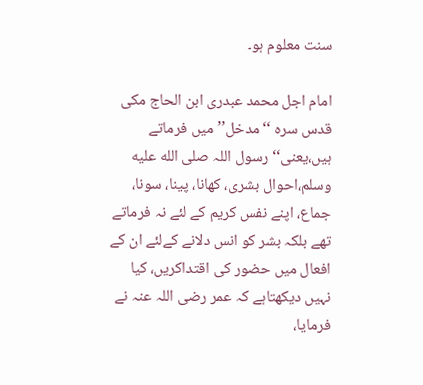سنت معلوم ہو۔

امام اجل محمد عبدری ابن الحاج مکی قدس سرہ ‘‘مدخل’’میں فرماتے ہیں،یعنی‘‘رسول اللہ صلى الله عليه وسلم،احوال بشری، کھانا، پینا، سونا، جماع، اپنے نفس کریم کے لئے نہ فرماتے تھے بلکہ بشر کو انس دلانے کےلئے ان کے افعال میں حضور کی اقتداکریں، کیا نہیں دیکھتاہے کہ عمر رضی اللہ عنہ نے فرمایا،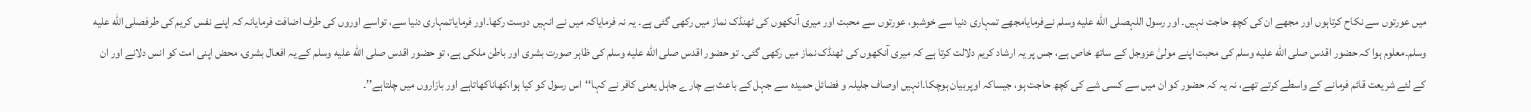میں عورتوں سے نکاح کرتاہوں اور مجھے ان کی کچھ حاجت نہیں۔ اور رسول اللہصلى الله عليه وسلم نےفرمایامجھے تمہاری دنیا سے خوشبو، عورتوں سے محبت اور میری آنکھوں کی ٹھنڈک نماز میں رکھی گئی ہے۔ یہ نہ فرمایاکہ میں نے انہیں دوست رکھا۔اور فرمایاتمہاری دنیا سے، تواسے اوروں کی طرف اضافت فرمایانہ کہ اپنے نفس کریم کی طرفصلى الله عليه وسلم۔معلوم ہوا کہ حضور اقدس صلى الله عليه وسلم کی محبت اپنے مولیٰ عزوجل کے ساتھ خاص ہے، جس پر یہ ارشاد کریم دلالت کرتا ہے کہ میری آنکھوں کی ٹھنڈک نماز میں رکھی گئی۔ تو حضور اقدس صلى الله عليه وسلم کی ظاہر صورت بشری اور باطن ملکی ہے، تو حضور اقدس صلى الله عليه وسلم کے یہ افعال بشری، محض اپنی امت کو انس دلانے اور ان کے لئے شریعت قائم فرمانے کے واسطے کرتے تھے، نہ یہ کہ حضور کو ان میں سے کسی شے کی کچھ حاجت ہو، جیساکہ اوپربیان ہوچکا۔انہیں اوصاف جلیلہ و فضائل حمیدہ سے جہل کے باعث بے چارے جاہل یعنی کافر نے کہا‘‘اس رسول کو کیا ہوا،کھاناکھاتاہے اور بازاروں میں چلتاہے’’۔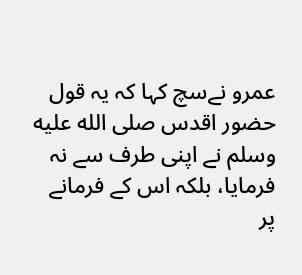عمرو نےسچ کہا کہ یہ قول حضور اقدس صلى الله عليه وسلم نے اپنی طرف سے نہ فرمایا، بلکہ اس کے فرمانے پر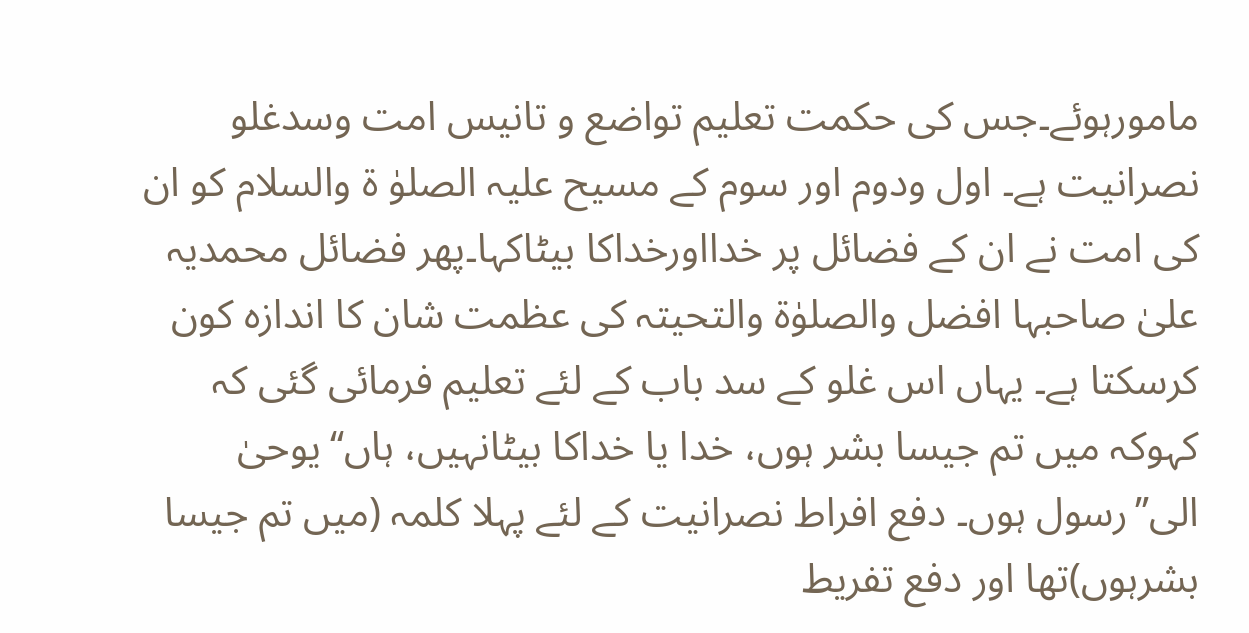مامورہوئے۔جس کی حکمت تعلیم تواضع و تانیس امت وسدغلو نصرانیت ہے۔ اول ودوم اور سوم کے مسیح علیہ الصلوٰ ۃ والسلام کو ان کی امت نے ان کے فضائل پر خدااورخداکا بیٹاکہا۔پھر فضائل محمدیہ علیٰ صاحبہا افضل والصلوٰۃ والتحیتہ کی عظمت شان کا اندازہ کون کرسکتا ہے۔ یہاں اس غلو کے سد باب کے لئے تعلیم فرمائی گئی کہ کہوکہ میں تم جیسا بشر ہوں، خدا یا خداکا بیٹانہیں، ہاں‘‘یوحیٰ الی’’رسول ہوں۔ دفع افراط نصرانیت کے لئے پہلا کلمہ (میں تم جیسا بشرہوں)تھا اور دفع تفریط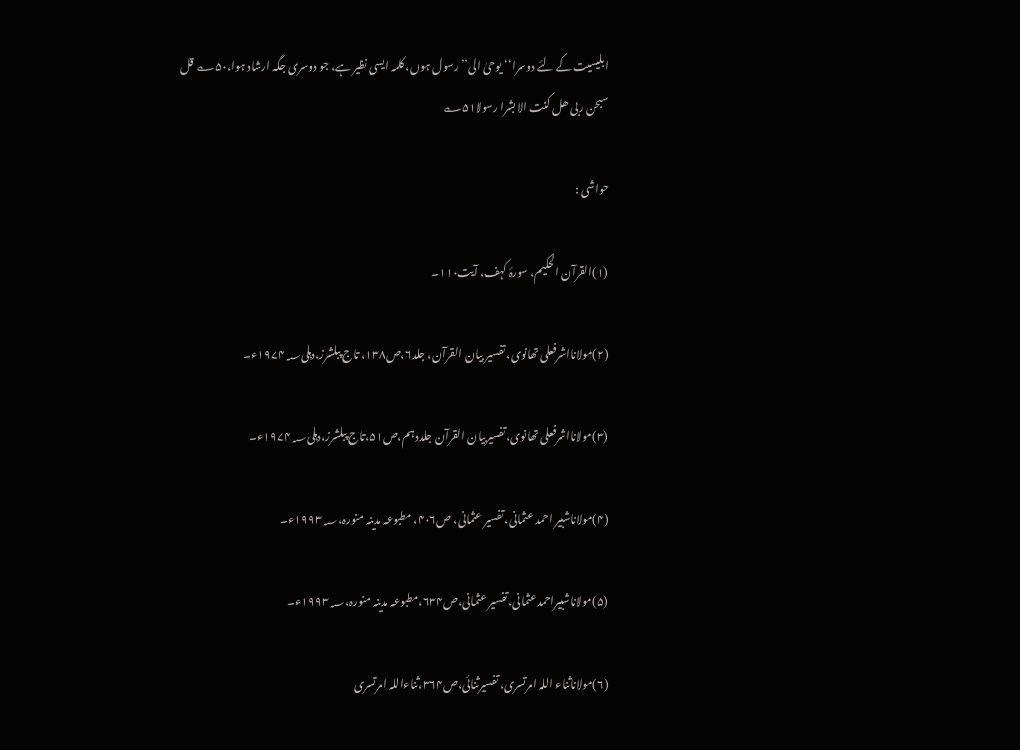ابلیسیت کے لئے دوسرا‘‘یوحیٰ الی’’رسول ہوں، کلمہ ایسی نظیر ہے، جو دوسری جگہ ارشاد ہوا،۵۰؎ قل سبحن ربی ھل کنت الا بشرا رسولا۵۱؎

حواشی :

(۱)القرآن الحکیم، سورۂ کہف، آیت۱۱۰۔

(۲)مولانااشرفعلی تھانوی، تفسیر بیان القرآن، جلد۶،ص۱۳۸، تاج پبلشرز،دہلی۱۹۷۴؁ء۔

(۳)مولانااشرفعلی تھانوی،تفسیربیان القرآن جلددہم،ص۵۱،تاج پبلشرز،دہلی۱۹۷۴؁ء۔

(۴)مولاناشبیر احمد عثمانی، تفسیر عثمانی، ص۴۰۶، مطبوعہ مدینہ منورہ،۱۹۹۳؁ء۔

(۵)مولاناشبیراحمدعثمانی،تفسیر عثمانی،ص۶۳۴،مطبوعہ مدینہ منورہ،۱۹۹۳؁ء۔

(۶)مولاناثناء اللہ امرتسری، تفسیرثنائی،ص۳۶۴،ثناءاللہ امرتسری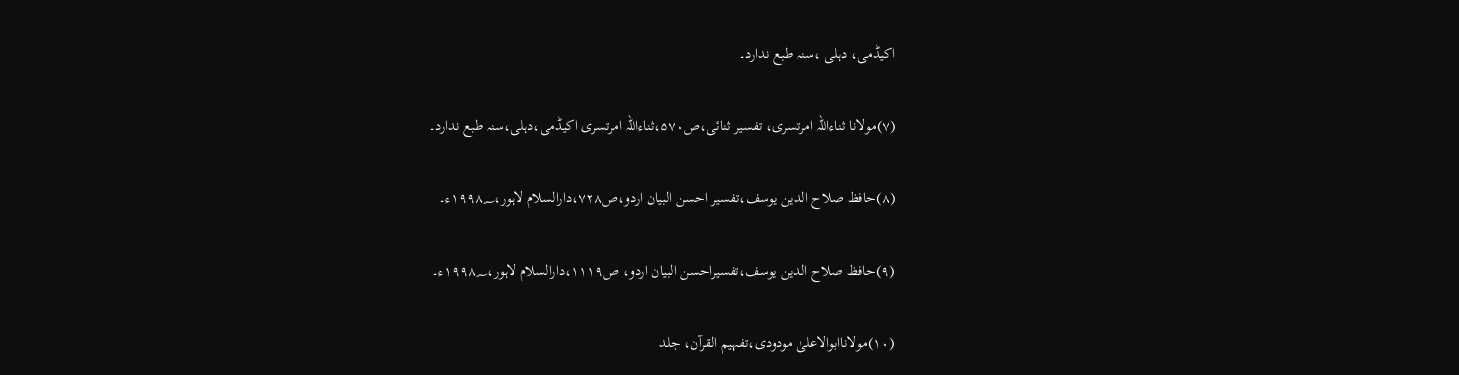اکیڈمی، دہلی ،سنہ طبع ندارد۔

(۷)مولانا ثناءاللہ امرتسری، تفسیر ثنائی،ص۵۷۰،ثناءاللہ امرتسری اکیڈمی،دہلی،سنہ طبع ندارد۔

(۸)حافظ صلاح الدین یوسف،تفسیر احسن البیان اردو،ص۷۲۸،دارالسلام لاہور،۱۹۹۸؁ء۔

(۹)حافظ صلاح الدین یوسف،تفسیراحسن البیان اردو، ص۱۱۱۹،دارالسلام لاہور،۱۹۹۸؁ء۔

(۱۰)مولاناابوالاعلیٰ مودودی،تفہیم القرآن، جلد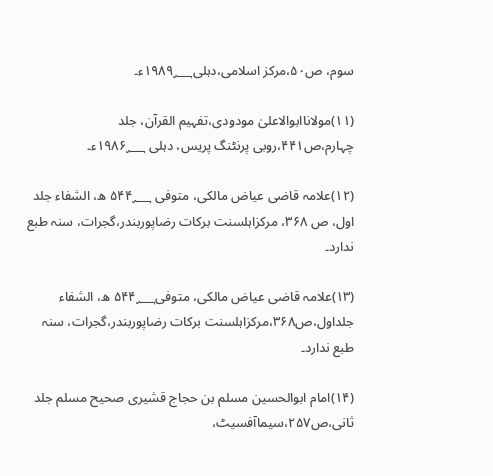سوم، ص۵۰،مرکز اسلامی،دہلی۱۹۸۹؁ء۔

(۱۱)مولاناابوالاعلیٰ مودودی،تفہیم القرآن، جلد چہارم،ص۴۴۱،روبی پرنٹنگ پریس، دہلی ۱۹۸۶؁ء۔

(۱۲)علامہ قاضی عیاض مالکی، متوفی ۵۴۴؁ ھ، الشفاء جلد اول، ص ۳۶۸، مرکزاہلسنت برکات رضاپوربندر،گجرات، سنہ طبع ندارد۔

(۱۳)علامہ قاضی عیاض مالکی، متوفی۵۴۴؁ ھ، الشفاء جلداول،ص۳۶۸،مرکزاہلسنت برکات رضاپوربندر،گجرات، سنہ طبع ندارد۔

(۱۴)امام ابوالحسین مسلم بن حجاج قشیری صحیح مسلم جلد ثانی،ص۲۵۷،سیماآفسیٹ،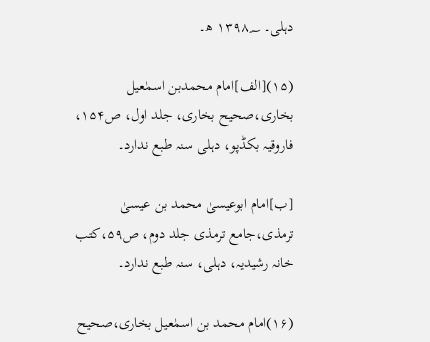دہلی۔ ۱۳۹۸؁ ھ۔

(۱۵)[الف]امام محمدبن اسمٰعیل بخاری،صحیح بخاری، جلد اول، ص۱۵۴، فاروقیہ بکڈپو، دہلی سنہ طبع ندارد۔

[ب]امام ابوعیسیٰ محمد بن عیسیٰ ترمذی،جامع ترمذی جلد دوم، ص۵۹،کتب خانہ رشیدیہ، دہلی، سنہ طبع ندارد۔

(۱۶)امام محمد بن اسمٰعیل بخاری،صحیح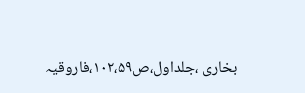بخاری ،جلداول،ص۱۰۲،۵۹،فاروقیہ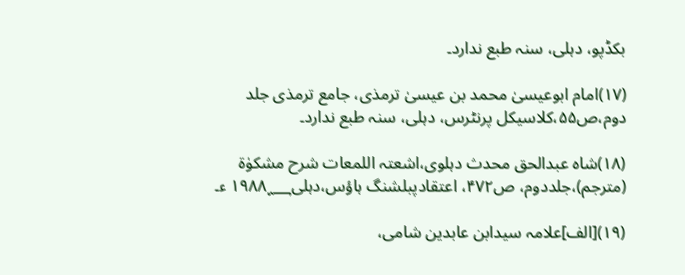بکڈپو، دہلی، سنہ طبع ندارد۔

(۱۷)امام ابوعیسیٰ محمد بن عیسیٰ ترمذی، جامع ترمذی جلد دوم،ص۵۵،کلاسیکل پرنٹرس، دہلی، سنہ طبع ندارد۔

(۱۸)شاہ عبدالحق محدث دہلوی،اشعتہ اللمعات شرح مشکوٰۃ (مترجم)،جلددوم، ص۴۷۲، اعتقادپبلشنگ ہاؤس،دہلی۱۹۸۸؁ ء۔

(۱۹)[الف]علامہ سیدابن عابدین شامی،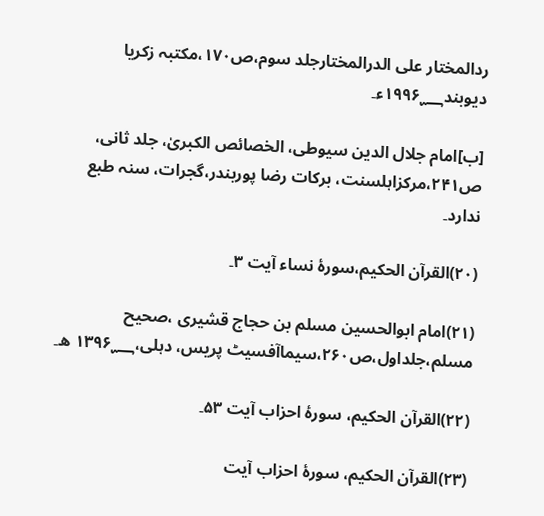ردالمختار علی الدرالمختارجلد سوم،ص۱۷۰،مکتبہ زکریا دیوبند۱۹۹۶؁ء۔

[ب]امام جلال الدین سیوطی، الخصائص الکبریٰ، جلد ثانی، ص۲۴۱،مرکزاہلسنت، برکات رضا پوربندر،گجرات، سنہ طبع ندارد۔

(۲۰)القرآن الحکیم،سورۂ نساء آیت ۳۔

(۲۱)امام ابوالحسین مسلم بن حجاج قشیری ،صحیح مسلم،جلداول،ص۲۶۰،سیماآفسیٹ پریس، دہلی،۱۳۹۶؁ ھ۔

(۲۲)القرآن الحکیم، سورۂ احزاب آیت ۵۳۔

(۲۳)القرآن الحکیم، سورۂ احزاب آیت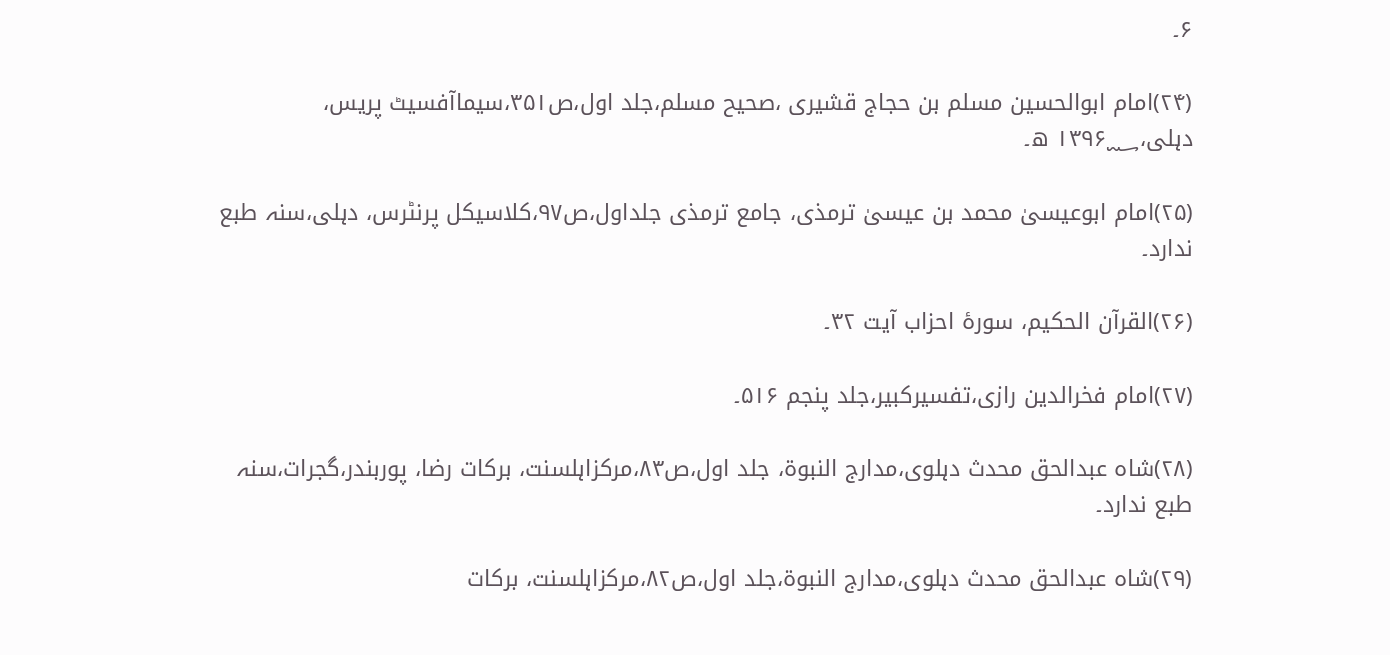۶۔

(۲۴)امام ابوالحسین مسلم بن حجاج قشیری ،صحیح مسلم،جلد اول،ص۳۵۱،سیماآفسیٹ پریس، دہلی،۱۳۹۶؁ ھ۔

(۲۵)امام ابوعیسیٰ محمد بن عیسیٰ ترمذی، جامع ترمذی جلداول،ص۹۷،کلاسیکل پرنٹرس، دہلی،سنہ طبع ندارد۔

(۲۶)القرآن الحکیم، سورۂ احزاب آیت ۳۲۔

(۲۷)امام فخرالدین رازی،تفسیرکبیر،جلد پنجم ۵۱۶۔

(۲۸)شاہ عبدالحق محدث دہلوی،مدارج النبوۃ، جلد اول،ص۸۳،مرکزاہلسنت، برکات رضا، پوربندر،گجرات،سنہ طبع ندارد۔

(۲۹)شاہ عبدالحق محدث دہلوی،مدارج النبوۃ،جلد اول،ص۸۲،مرکزاہلسنت، برکات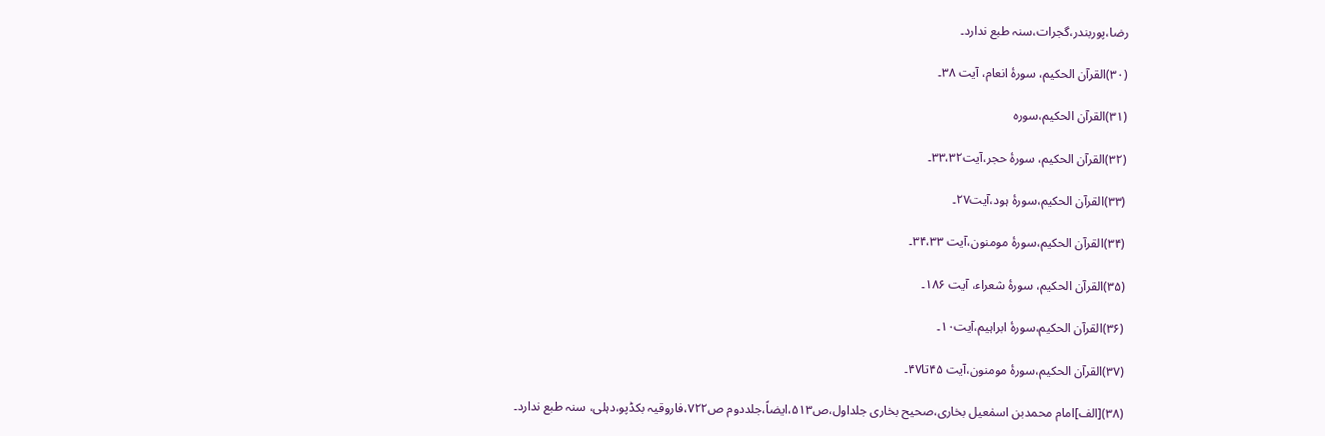رضا،پوربندر،گجرات،سنہ طبع ندارد۔

(۳۰)القرآن الحکیم، سورۂ انعام، آیت ۳۸۔

(۳۱)القرآن الحکیم،سورہ

(۳۲)القرآن الحکیم، سورۂ حجر،آیت۳۳،۳۲۔

(۳۳)القرآن الحکیم،سورۂ ہود،آیت۲۷۔

(۳۴)القرآن الحکیم،سورۂ مومنون،آیت ۳۴،۳۳۔

(۳۵)القرآن الحکیم، سورۂ شعراء، آیت ۱۸۶۔

(۳۶)القرآن الحکیم،سورۂ ابراہیم،آیت۱۰۔

(۳۷)القرآن الحکیم،سورۂ مومنون،آیت ۴۵تا۴۷۔

(۳۸)[الف]امام محمدبن اسمٰعیل بخاری،صحیح بخاری جلداول،ص۵۱۳،ایضاً،جلددوم ص۷۲۲،فاروقیہ بکڈپو،دہلی، سنہ طبع ندارد۔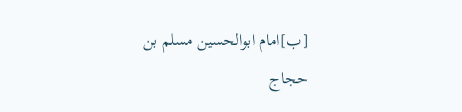[ب]امام ابوالحسین مسلم بن حجاج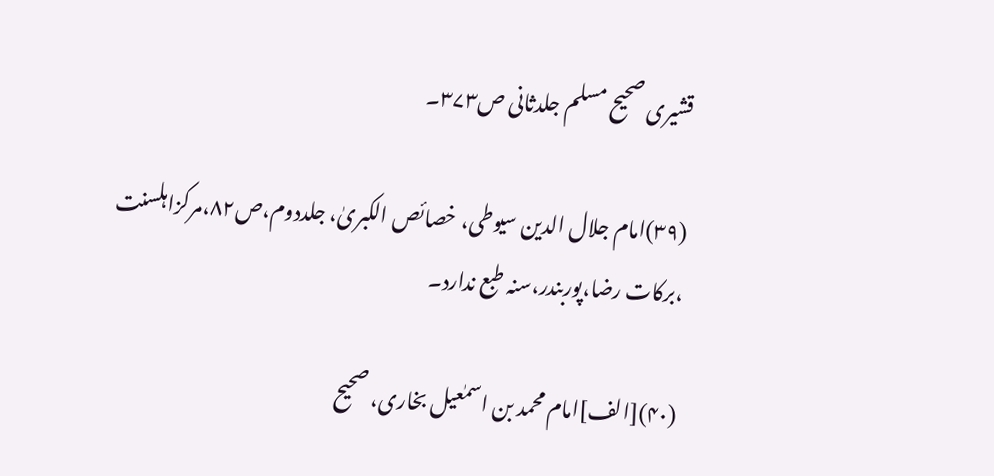قشیری صحیح مسلم جلدثانی ص۳۷۳۔

(۳۹)امام جلال الدین سیوطی، خصائص الکبریٰ، جلددوم،ص۸۲،مرکزاہلسنت ،برکات رضا،پوربندر،سنہ طبع ندارد۔

(۴۰)[الف]امام محمد بن اسمٰعیل بخاری، صحیح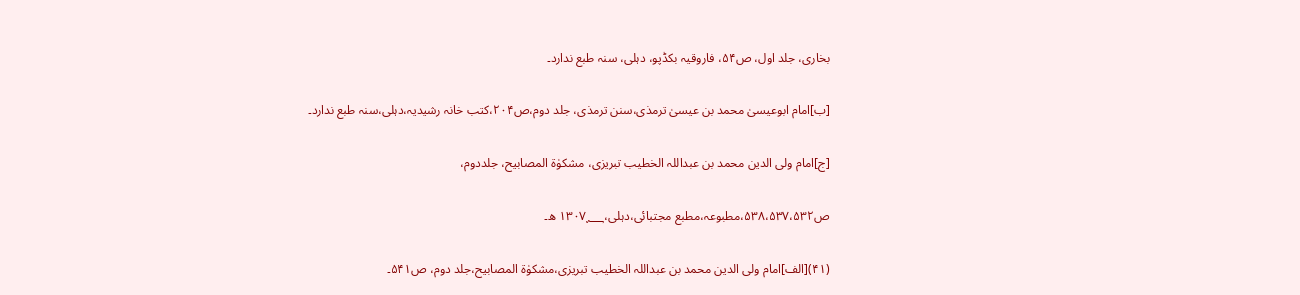بخاری، جلد اول، ص۵۴، فاروقیہ بکڈپو، دہلی، سنہ طبع ندارد۔

[ب]امام ابوعیسیٰ محمد بن عیسیٰ ترمذی،سنن ترمذی، جلد دوم،ص۲۰۴،کتب خانہ رشیدیہ،دہلی،سنہ طبع ندارد۔

[ج]امام ولی الدین محمد بن عبداللہ الخطیب تبریزی، مشکوٰۃ المصابیح، جلددوم،

ص۵۳۸،۵۳۷،۵۳۲،مطبوعہ،مطبع مجتبائی،دہلی،۱۳۰۷؁ ھ۔

(۴۱)[الف]امام ولی الدین محمد بن عبداللہ الخطیب تبریزی،مشکوٰۃ المصابیح،جلد دوم، ص۵۴۱۔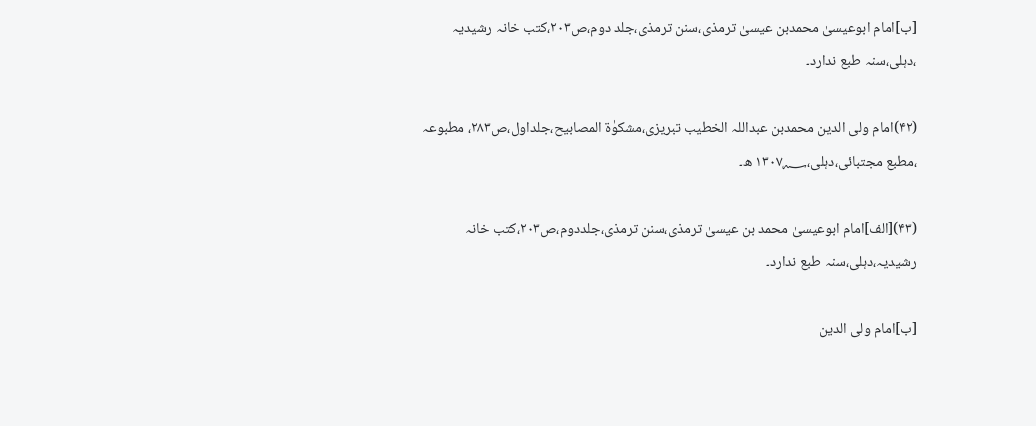[ب]امام ابوعیسیٰ محمدبن عیسیٰ ترمذی،سنن ترمذی،جلد دوم،ص۲۰۳،کتب خانہ رشیدیہ ،دہلی،سنہ طبع ندارد۔

(۴۲)امام ولی الدین محمدبن عبداللہ الخطیب تبریزی،مشکوٰۃ المصابیح،جلداول،ص۲۸۳، مطبوعہ ،مطبع مجتبائی،دہلی،۱۳۰۷؁ ھ۔

(۴۳)[الف]امام ابوعیسیٰ محمد بن عیسیٰ ترمذی،سنن ترمذی،جلددوم،ص۲۰۳،کتب خانہ رشیدیہ،دہلی،سنہ طبع ندارد۔

[ب]امام ولی الدین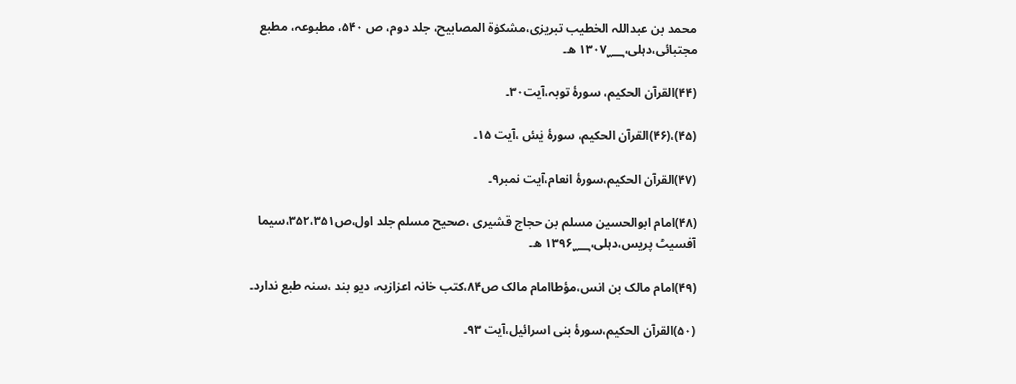محمد بن عبداللہ الخطیب تبریزی،مشکوٰۃ المصابیح، جلد دوم، ص ۵۴۰، مطبوعہ، مطبع مجتبائی،دہلی،۱۳۰۷؁ ھ۔

(۴۴)القرآن الحکیم، سورۂ توبہ،آیت۳۰۔

(۴۵)،(۴۶)القرآن الحکیم، سورۂ یٰسٔ ،آیت ۱۵۔

(۴۷)القرآن الحکیم،سورۂ انعام،آیت نمبر۹۔

(۴۸)امام ابوالحسین مسلم بن حجاج قشیری ،صحیح مسلم جلد اول،ص۳۵۲،۳۵۱،سیما آفسیٹ پریس،دہلی،۱۳۹۶؁ ھ۔

(۴۹)امام مالک بن انس،مؤطاامام مالک ص۸۴،کتب خانہ اعزازیہ، دیو بند ،سنہ طبع ندارد۔

(۵۰)القرآن الحکیم،سورۂ بنی اسرائیل،آیت ۹۳۔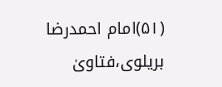(۵۱)امام احمدرضا بریلوی،فتاویٰ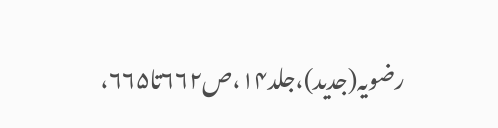رضویہ(جدید)،جلد۱۴،ص۶۶۲تا۶۶۵،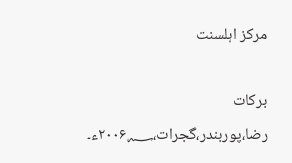مرکز اہلسنت

برکات رضا،پوربندر،گجرات،۲۰۰۶؁ء۔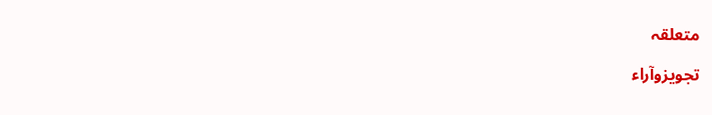متعلقہ

تجویزوآراء